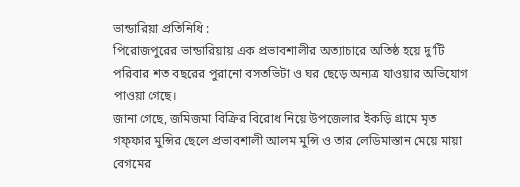ভান্ডারিয়া প্রতিনিধি :
পিরোজপুরের ভান্ডারিয়ায় এক প্রভাবশালীর অত্যাচারে অতিষ্ঠ হয়ে দু’টি পরিবার শত বছরের পুরানো বসতভিটা ও ঘর ছেড়ে অন্যত্র যাওয়ার অভিযোগ পাওয়া গেছে।
জানা গেছে, জমিজমা বিক্রির বিরোধ নিয়ে উপজেলার ইকড়ি গ্রামে মৃত গফ্ফার মুন্সির ছেলে প্রভাবশালী আলম মুন্সি ও তার লেডিমাস্তান মেয়ে মায়া বেগমের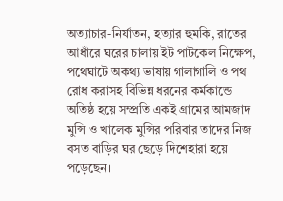অত্যাচার-নির্যাতন, হত্যার হুমকি, রাতের আধাঁরে ঘরের চালায় ইট পাটকেল নিক্ষেপ, পথেঘাটে অকথ্য ভাষায় গালাগালি ও পথ রোধ করাসহ বিভিন্ন ধরনের কর্মকান্ডে অতিষ্ঠ হয়ে সম্প্রতি একই গ্রামের আমজাদ মুন্সি ও খালেক মুন্সির পরিবার তাদের নিজ বসত বাড়ির ঘর ছেড়ে দিশেহারা হয়ে পড়েছেন।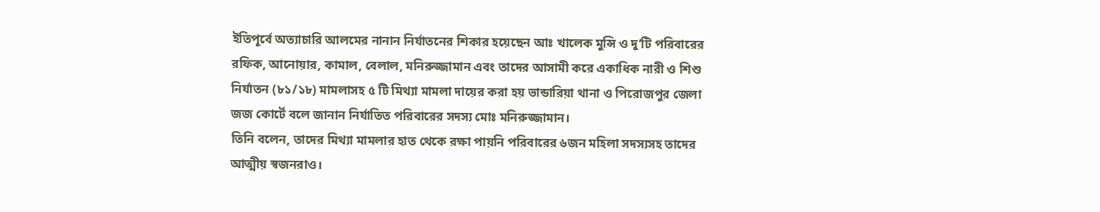ইতিপূর্বে অত্যাচারি আলমের নানান নির্যাতনের শিকার হয়েছেন আঃ খালেক মুন্সি ও দু’টি পরিবারের রফিক, আনোয়ার, কামাল, বেলাল, মনিরুজ্জামান এবং তাদের আসামী করে একাধিক নারী ও শিশু নির্যাতন (৮১/১৮) মামলাসহ ৫ টি মিথ্যা মামলা দায়ের করা হয় ভান্ডারিয়া থানা ও পিরোজপুর জেলা জজ কোর্টে বলে জানান নির্যাতিত পরিবারের সদস্য মোঃ মনিরুজ্জামান।
তিনি বলেন, তাদের মিথ্যা মামলার হাত থেকে রক্ষা পায়নি পরিবারের ৬জন মহিলা সদস্যসহ তাদের আত্মীয় স্বজনরাও।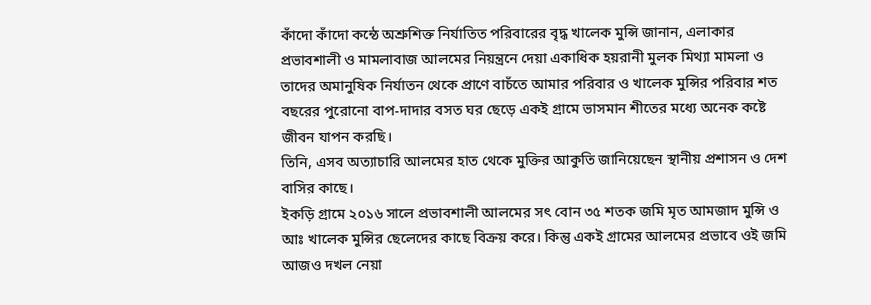কাঁদো কাঁদো কন্ঠে অশ্রুশিক্ত নির্যাতিত পরিবারের বৃদ্ধ খালেক মুন্সি জানান, এলাকার প্রভাবশালী ও মামলাবাজ আলমের নিয়ন্ত্রনে দেয়া একাধিক হয়রানী মুলক মিথ্যা মামলা ও তাদের অমানুষিক নির্যাতন থেকে প্রাণে বাচঁতে আমার পরিবার ও খালেক মুন্সির পরিবার শত বছরের পুরোনো বাপ-দাদার বসত ঘর ছেড়ে একই গ্রামে ভাসমান শীতের মধ্যে অনেক কষ্টে জীবন যাপন করছি।
তিনি, এসব অত্যাচারি আলমের হাত থেকে মুক্তির আকুতি জানিয়েছেন স্থানীয় প্রশাসন ও দেশ বাসির কাছে।
ইকড়ি গ্রামে ২০১৬ সালে প্রভাবশালী আলমের সৎ বোন ৩৫ শতক জমি মৃত আমজাদ মুন্সি ও আঃ খালেক মুন্সির ছেলেদের কাছে বিক্রয় করে। কিন্তু একই গ্রামের আলমের প্রভাবে ওই জমি আজও দখল নেয়া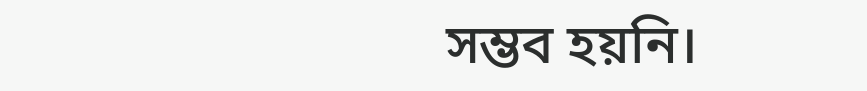সম্ভব হয়নি।